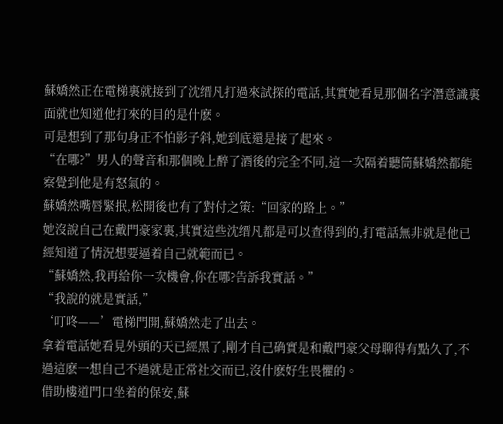蘇嬌然正在電梯裏就接到了沈缙凡打過來試探的電話,其實她看見那個名字潛意識裏面就也知道他打來的目的是什麽。
可是想到了那句身正不怕影子斜,她到底還是接了起來。
“在哪?”男人的聲音和那個晚上醉了酒後的完全不同,這一次隔着聽筒蘇嬌然都能察覺到他是有怒氣的。
蘇嬌然嘴唇緊抿,松開後也有了對付之策:“回家的路上。”
她沒說自己在戴門豪家裏,其實這些沈缙凡都是可以查得到的,打電話無非就是他已經知道了情況想要逼着自己就範而已。
“蘇嬌然,我再給你一次機會,你在哪?告訴我實話。”
“我說的就是實話,”
‘叮咚——’電梯門開,蘇嬌然走了出去。
拿着電話她看見外頭的天已經黑了,剛才自己确實是和戴門豪父母聊得有點久了,不過這麽一想自己不過就是正常社交而已,沒什麽好生畏懼的。
借助樓道門口坐着的保安,蘇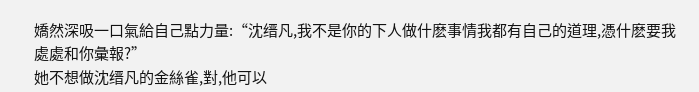嬌然深吸一口氣給自己點力量:“沈缙凡,我不是你的下人做什麽事情我都有自己的道理,憑什麽要我處處和你彙報?”
她不想做沈缙凡的金絲雀,對,他可以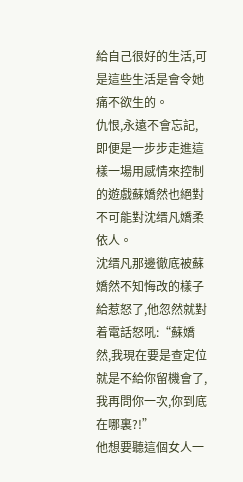給自己很好的生活,可是這些生活是會令她痛不欲生的。
仇恨,永遠不會忘記,即便是一步步走進這樣一場用感情來控制的遊戲蘇嬌然也絕對不可能對沈缙凡嬌柔依人。
沈缙凡那邊徹底被蘇嬌然不知悔改的樣子給惹怒了,他忽然就對着電話怒吼:“蘇嬌然,我現在要是查定位就是不給你留機會了,我再問你一次,你到底在哪裏?!”
他想要聽這個女人一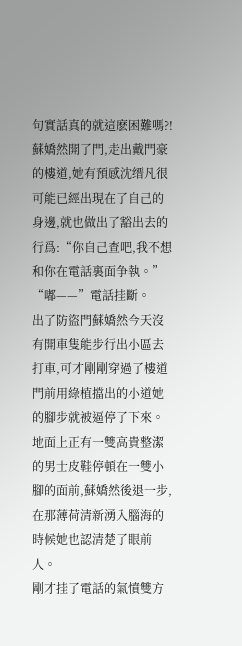句實話真的就這麽困難嗎?!
蘇嬌然開了門,走出戴門豪的樓道,她有預感沈缙凡很可能已經出現在了自己的身邊,就也做出了豁出去的行爲:“你自己查吧,我不想和你在電話裏面争執。”
“嘟——”電話挂斷。
出了防盜門蘇嬌然今天沒有開車隻能步行出小區去打車,可才剛剛穿過了樓道門前用綠植擋出的小道她的腳步就被逼停了下來。
地面上正有一雙高貴整潔的男士皮鞋停頓在一雙小腳的面前,蘇嬌然後退一步,在那薄荷清新湧入腦海的時候她也認清楚了眼前人。
剛才挂了電話的氣憤雙方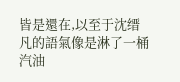皆是還在,以至于沈缙凡的語氣像是淋了一桶汽油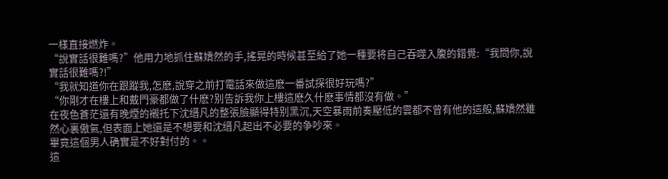一樣直接燃炸。
“說實話很難嗎?”他用力地抓住蘇嬌然的手,搖晃的時候甚至給了她一種要将自己吞噬入腹的錯覺:“我問你,說實話很難嗎?!”
“我就知道你在跟蹤我,怎麽,說穿之前打電話來做這麽一番試探很好玩嗎?”
“你剛才在樓上和戴門豪都做了什麽?别告訴我你上樓這麽久什麽事情都沒有做。”
在夜色蒼茫還有晚煙的襯托下沈缙凡的整張臉顯得特别黑沉,天空暴雨前奏壓低的雲都不曾有他的這般,蘇嬌然雖然心裏傲氣,但表面上她還是不想要和沈缙凡起出不必要的争吵來。
畢竟這個男人确實是不好對付的。。
這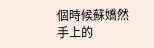個時候蘇嬌然手上的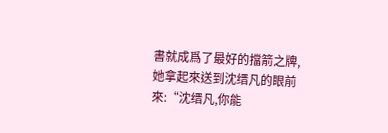書就成爲了最好的擋箭之牌,她拿起來送到沈缙凡的眼前來:“沈缙凡,你能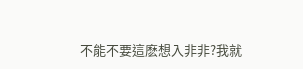不能不要這麽想入非非?我就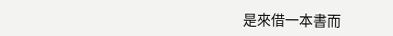是來借一本書而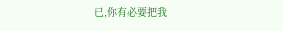已,你有必要把我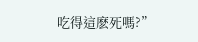吃得這麽死嗎?”